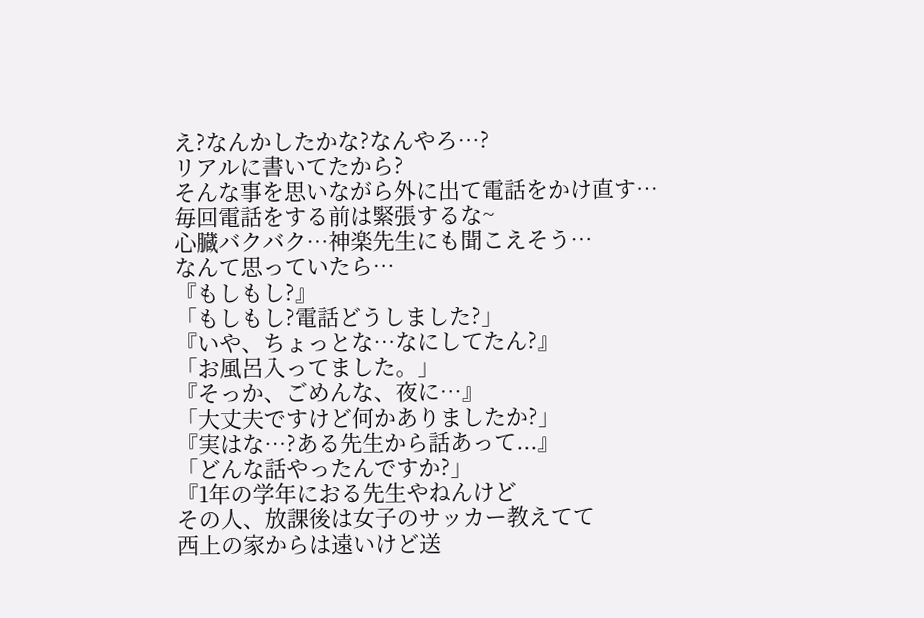え?なんかしたかな?なんやろ…?
リアルに書いてたから?
そんな事を思いながら外に出て電話をかけ直す…
毎回電話をする前は緊張するな~
心臓バクバク…神楽先生にも聞こえそう…
なんて思っていたら…
『もしもし?』
「もしもし?電話どうしました?」
『いや、ちょっとな…なにしてたん?』
「お風呂入ってました。」
『そっか、ごめんな、夜に…』
「大丈夫ですけど何かありましたか?」
『実はな…?ある先生から話あって...』
「どんな話やったんですか?」
『1年の学年におる先生やねんけど
その人、放課後は女子のサッカー教えてて
西上の家からは遠いけど送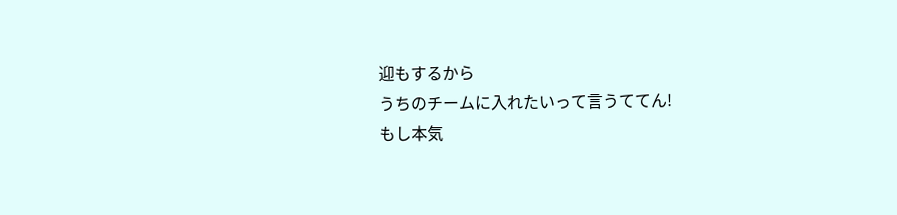迎もするから
うちのチームに入れたいって言うててん!
もし本気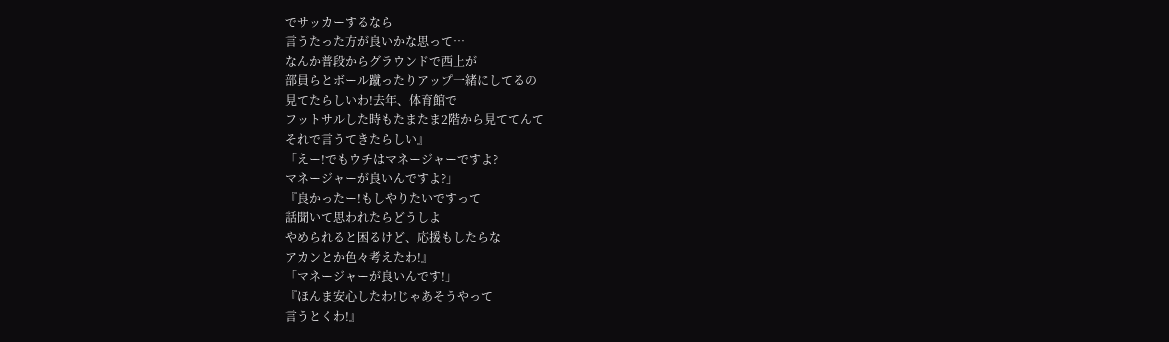でサッカーするなら
言うたった方が良いかな思って…
なんか普段からグラウンドで西上が
部員らとボール蹴ったりアップ一緒にしてるの
見てたらしいわ!去年、体育館で
フットサルした時もたまたま2階から見ててんて
それで言うてきたらしい』
「えー!でもウチはマネージャーですよ?
マネージャーが良いんですよ?」
『良かったー!もしやりたいですって
話聞いて思われたらどうしよ
やめられると困るけど、応援もしたらな
アカンとか色々考えたわ!』
「マネージャーが良いんです!」
『ほんま安心したわ!じゃあそうやって
言うとくわ!』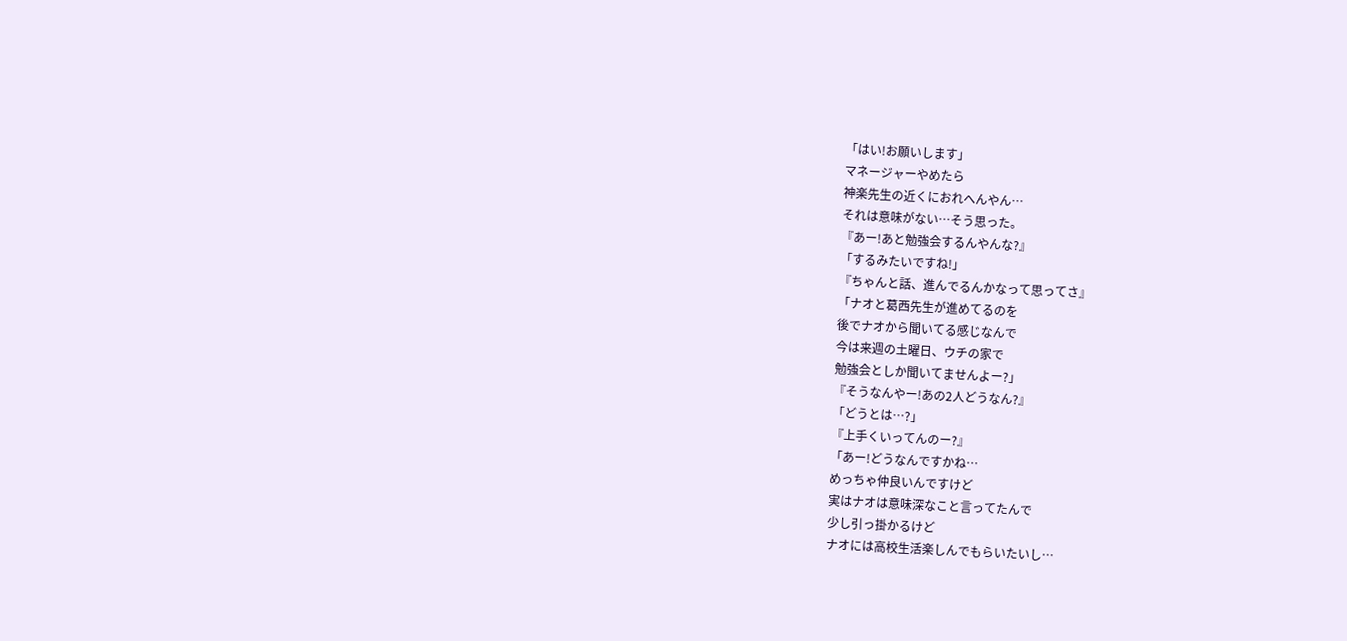「はい!お願いします」
マネージャーやめたら
神楽先生の近くにおれへんやん…
それは意味がない…そう思った。
『あー!あと勉強会するんやんな?』
「するみたいですね!」
『ちゃんと話、進んでるんかなって思ってさ』
「ナオと葛西先生が進めてるのを
後でナオから聞いてる感じなんで
今は来週の土曜日、ウチの家で
勉強会としか聞いてませんよー?」
『そうなんやー!あの2人どうなん?』
「どうとは…?」
『上手くいってんのー?』
「あー!どうなんですかね…
めっちゃ仲良いんですけど
実はナオは意味深なこと言ってたんで
少し引っ掛かるけど
ナオには高校生活楽しんでもらいたいし…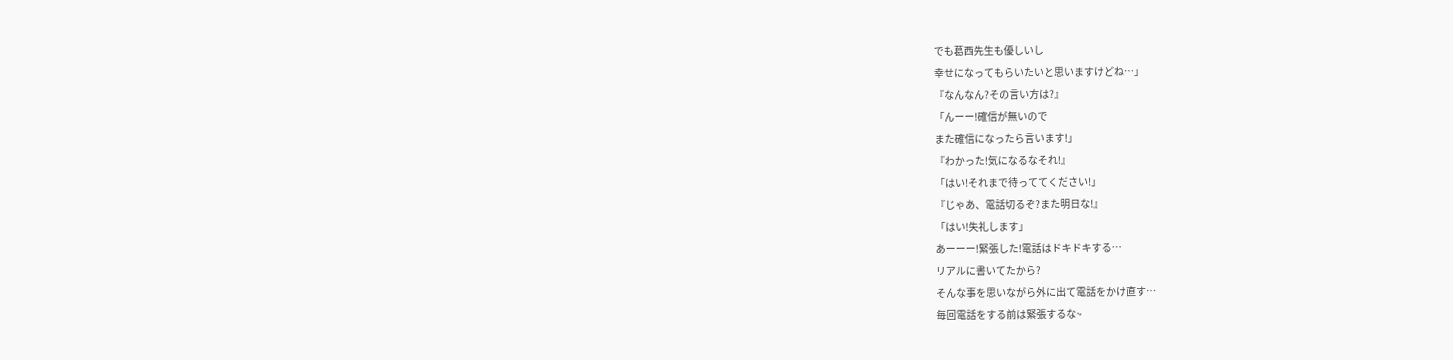でも葛西先生も優しいし
幸せになってもらいたいと思いますけどね…」
『なんなん?その言い方は?』
「んーー!確信が無いので
また確信になったら言います!」
『わかった!気になるなそれ!』
「はい!それまで待っててください!」
『じゃあ、電話切るぞ?また明日な!』
「はい!失礼します」
あーーー!緊張した!電話はドキドキする…
リアルに書いてたから?
そんな事を思いながら外に出て電話をかけ直す…
毎回電話をする前は緊張するな~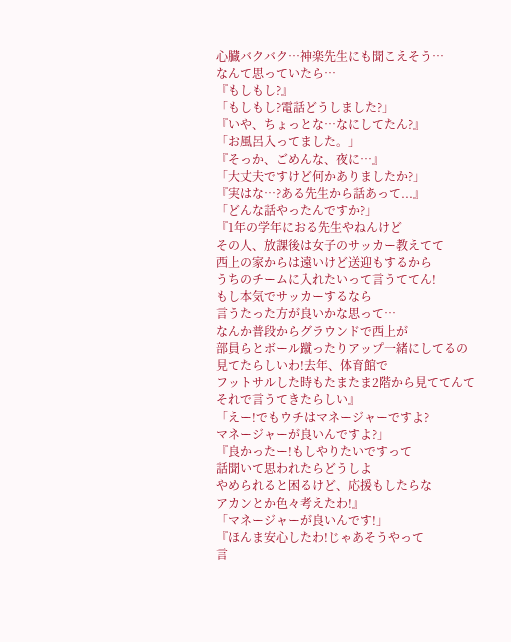心臓バクバク…神楽先生にも聞こえそう…
なんて思っていたら…
『もしもし?』
「もしもし?電話どうしました?」
『いや、ちょっとな…なにしてたん?』
「お風呂入ってました。」
『そっか、ごめんな、夜に…』
「大丈夫ですけど何かありましたか?」
『実はな…?ある先生から話あって...』
「どんな話やったんですか?」
『1年の学年におる先生やねんけど
その人、放課後は女子のサッカー教えてて
西上の家からは遠いけど送迎もするから
うちのチームに入れたいって言うててん!
もし本気でサッカーするなら
言うたった方が良いかな思って…
なんか普段からグラウンドで西上が
部員らとボール蹴ったりアップ一緒にしてるの
見てたらしいわ!去年、体育館で
フットサルした時もたまたま2階から見ててんて
それで言うてきたらしい』
「えー!でもウチはマネージャーですよ?
マネージャーが良いんですよ?」
『良かったー!もしやりたいですって
話聞いて思われたらどうしよ
やめられると困るけど、応援もしたらな
アカンとか色々考えたわ!』
「マネージャーが良いんです!」
『ほんま安心したわ!じゃあそうやって
言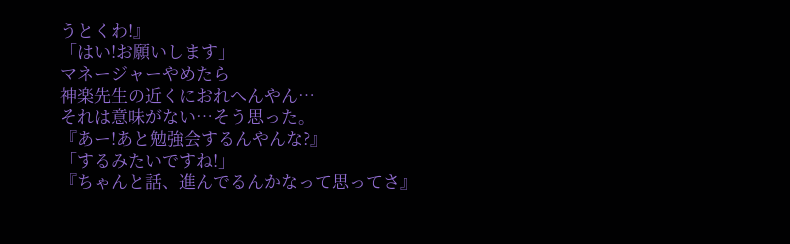うとくわ!』
「はい!お願いします」
マネージャーやめたら
神楽先生の近くにおれへんやん…
それは意味がない…そう思った。
『あー!あと勉強会するんやんな?』
「するみたいですね!」
『ちゃんと話、進んでるんかなって思ってさ』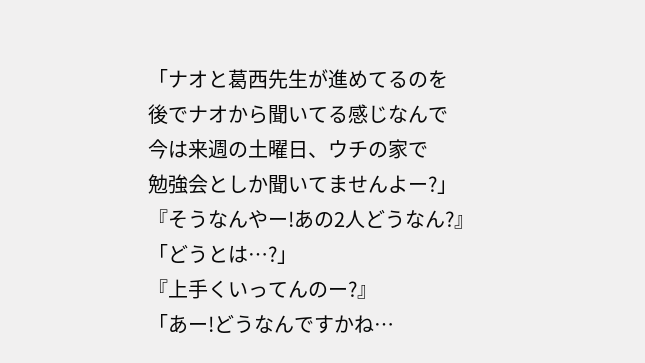「ナオと葛西先生が進めてるのを
後でナオから聞いてる感じなんで
今は来週の土曜日、ウチの家で
勉強会としか聞いてませんよー?」
『そうなんやー!あの2人どうなん?』
「どうとは…?」
『上手くいってんのー?』
「あー!どうなんですかね…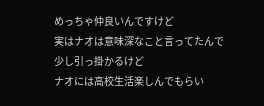めっちゃ仲良いんですけど
実はナオは意味深なこと言ってたんで
少し引っ掛かるけど
ナオには高校生活楽しんでもらい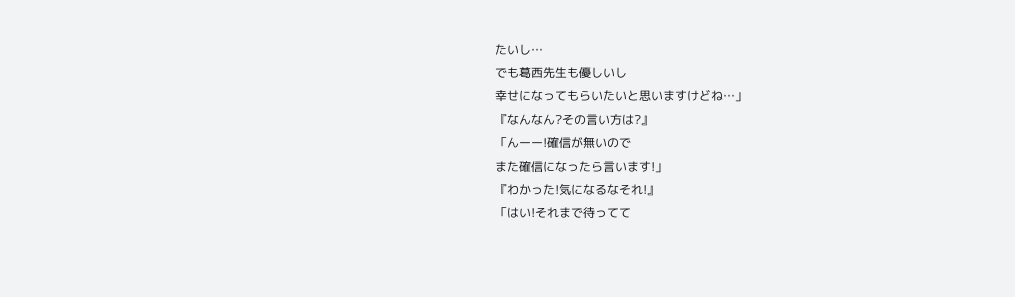たいし…
でも葛西先生も優しいし
幸せになってもらいたいと思いますけどね…」
『なんなん?その言い方は?』
「んーー!確信が無いので
また確信になったら言います!」
『わかった!気になるなそれ!』
「はい!それまで待ってて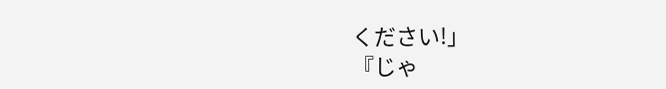ください!」
『じゃ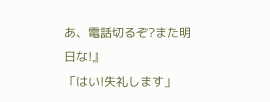あ、電話切るぞ?また明日な!』
「はい!失礼します」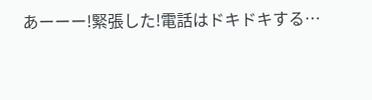あーーー!緊張した!電話はドキドキする…